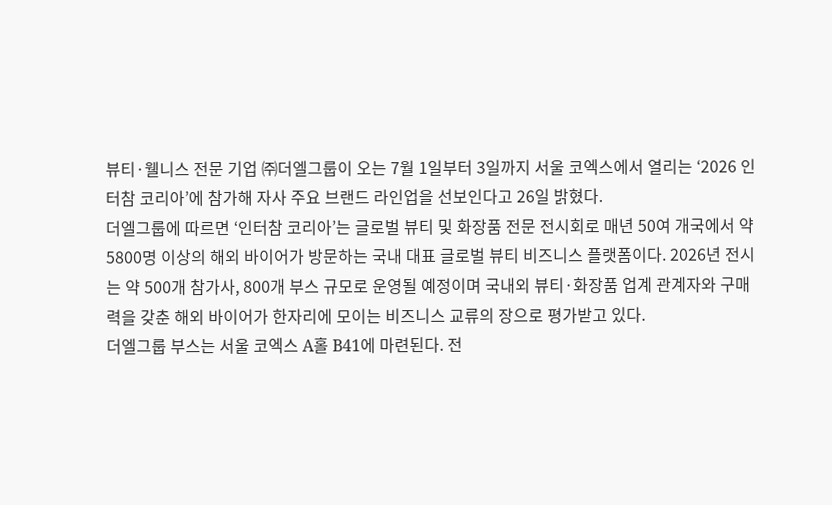뷰티·웰니스 전문 기업 ㈜더엘그룹이 오는 7월 1일부터 3일까지 서울 코엑스에서 열리는 ‘2026 인터참 코리아’에 참가해 자사 주요 브랜드 라인업을 선보인다고 26일 밝혔다.
더엘그룹에 따르면 ‘인터참 코리아’는 글로벌 뷰티 및 화장품 전문 전시회로 매년 50여 개국에서 약 5800명 이상의 해외 바이어가 방문하는 국내 대표 글로벌 뷰티 비즈니스 플랫폼이다. 2026년 전시는 약 500개 참가사, 800개 부스 규모로 운영될 예정이며 국내외 뷰티·화장품 업계 관계자와 구매력을 갖춘 해외 바이어가 한자리에 모이는 비즈니스 교류의 장으로 평가받고 있다.
더엘그룹 부스는 서울 코엑스 A홀 B41에 마련된다. 전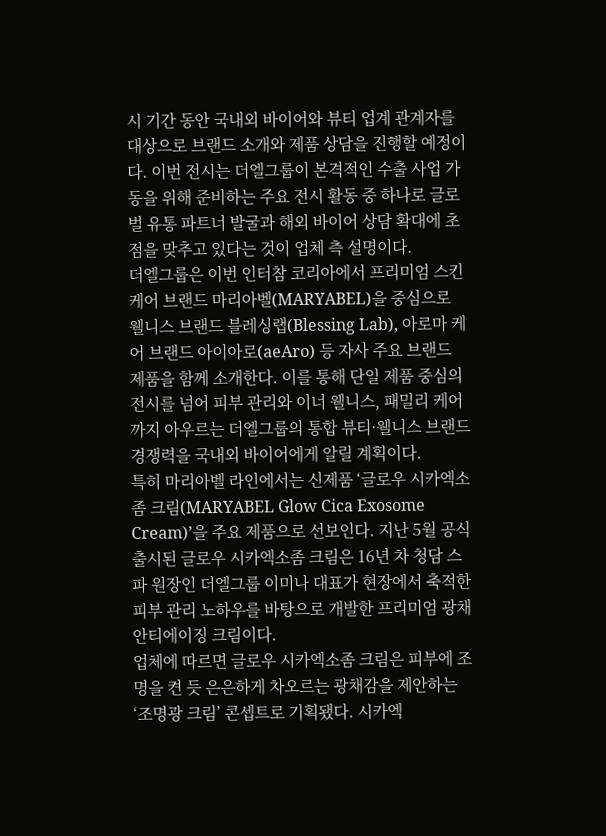시 기간 동안 국내외 바이어와 뷰티 업계 관계자를 대상으로 브랜드 소개와 제품 상담을 진행할 예정이다. 이번 전시는 더엘그룹이 본격적인 수출 사업 가동을 위해 준비하는 주요 전시 활동 중 하나로 글로벌 유통 파트너 발굴과 해외 바이어 상담 확대에 초점을 맞추고 있다는 것이 업체 측 설명이다.
더엘그룹은 이번 인터참 코리아에서 프리미엄 스킨케어 브랜드 마리아벨(MARYABEL)을 중심으로 웰니스 브랜드 블레싱랩(Blessing Lab), 아로마 케어 브랜드 아이아로(aeAro) 등 자사 주요 브랜드 제품을 함께 소개한다. 이를 통해 단일 제품 중심의 전시를 넘어 피부 관리와 이너 웰니스, 패밀리 케어까지 아우르는 더엘그룹의 통합 뷰티·웰니스 브랜드 경쟁력을 국내외 바이어에게 알릴 계획이다.
특히 마리아벨 라인에서는 신제품 ‘글로우 시카엑소좀 크림(MARYABEL Glow Cica Exosome Cream)’을 주요 제품으로 선보인다. 지난 5월 공식 출시된 글로우 시카엑소좀 크림은 16년 차 청담 스파 원장인 더엘그룹 이미나 대표가 현장에서 축적한 피부 관리 노하우를 바탕으로 개발한 프리미엄 광채 안티에이징 크림이다.
업체에 따르면 글로우 시카엑소좀 크림은 피부에 조명을 켠 듯 은은하게 차오르는 광채감을 제안하는 ‘조명광 크림’ 콘셉트로 기획됐다. 시카엑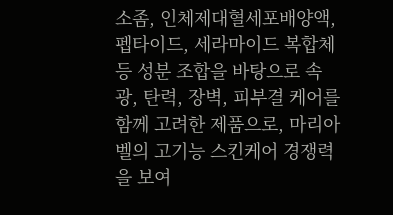소좀, 인체제대혈세포배양액, 펩타이드, 세라마이드 복합체 등 성분 조합을 바탕으로 속광, 탄력, 장벽, 피부결 케어를 함께 고려한 제품으로, 마리아벨의 고기능 스킨케어 경쟁력을 보여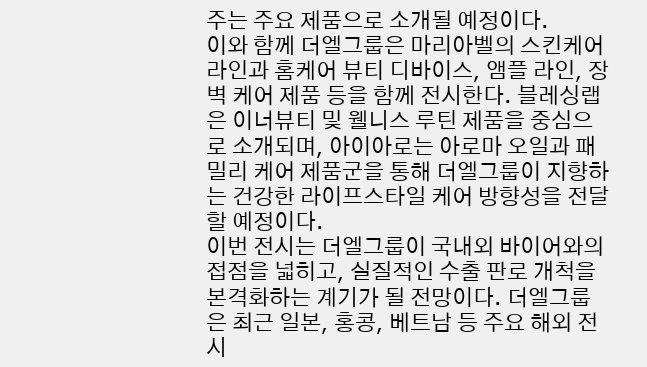주는 주요 제품으로 소개될 예정이다.
이와 함께 더엘그룹은 마리아벨의 스킨케어 라인과 홈케어 뷰티 디바이스, 앰플 라인, 장벽 케어 제품 등을 함께 전시한다. 블레싱랩은 이너뷰티 및 웰니스 루틴 제품을 중심으로 소개되며, 아이아로는 아로마 오일과 패밀리 케어 제품군을 통해 더엘그룹이 지향하는 건강한 라이프스타일 케어 방향성을 전달할 예정이다.
이번 전시는 더엘그룹이 국내외 바이어와의 접점을 넓히고, 실질적인 수출 판로 개척을 본격화하는 계기가 될 전망이다. 더엘그룹은 최근 일본, 홍콩, 베트남 등 주요 해외 전시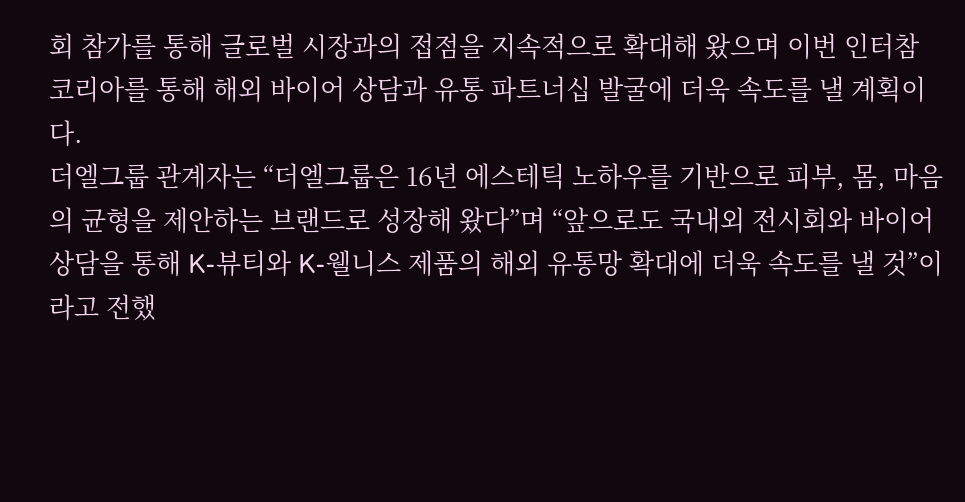회 참가를 통해 글로벌 시장과의 접점을 지속적으로 확대해 왔으며 이번 인터참 코리아를 통해 해외 바이어 상담과 유통 파트너십 발굴에 더욱 속도를 낼 계획이다.
더엘그룹 관계자는 “더엘그룹은 16년 에스테틱 노하우를 기반으로 피부, 몸, 마음의 균형을 제안하는 브랜드로 성장해 왔다”며 “앞으로도 국내외 전시회와 바이어 상담을 통해 K-뷰티와 K-웰니스 제품의 해외 유통망 확대에 더욱 속도를 낼 것”이라고 전했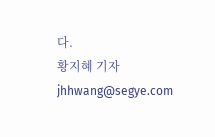다.
황지혜 기자 jhhwang@segye.com